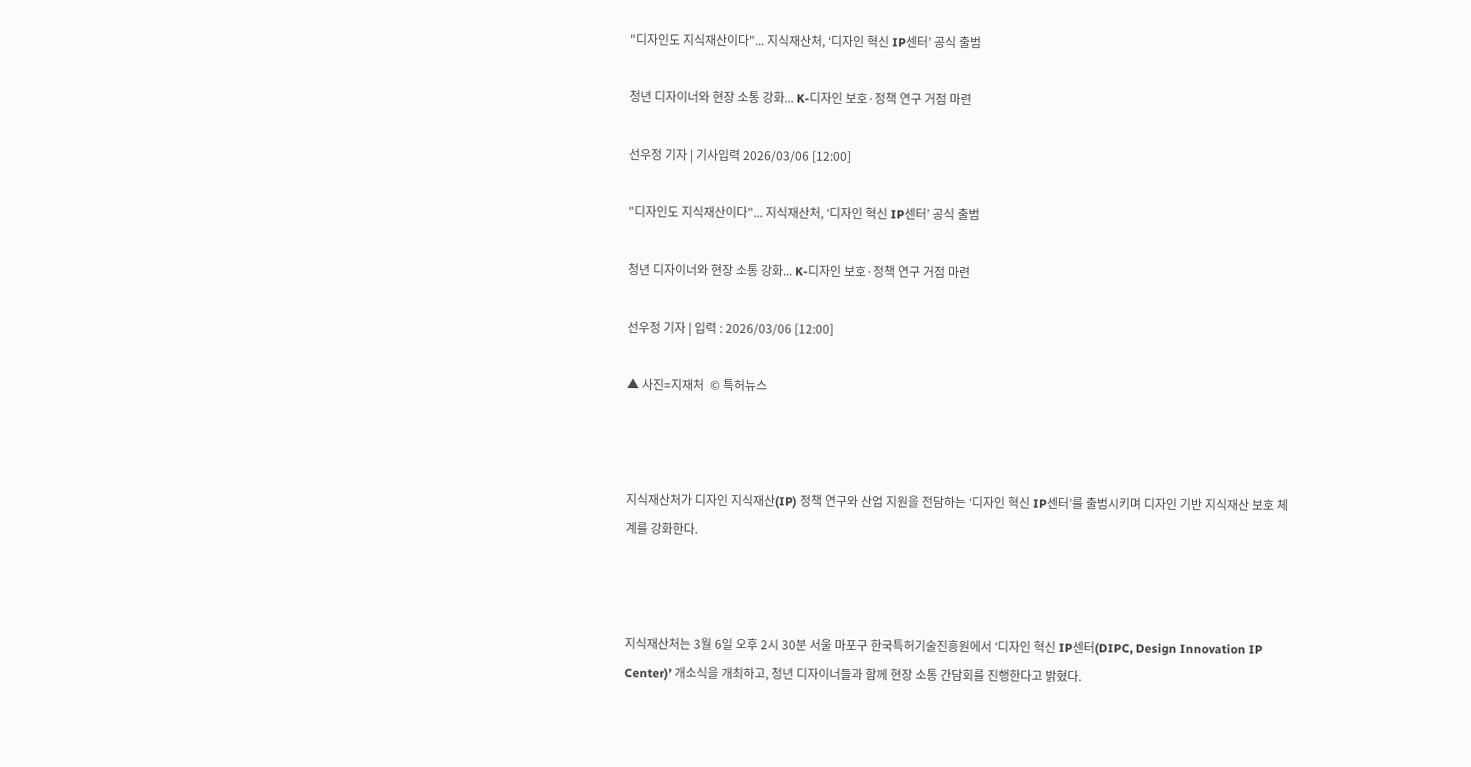"디자인도 지식재산이다"... 지식재산처, ‘디자인 혁신 IP센터’ 공식 출범

청년 디자이너와 현장 소통 강화... K-디자인 보호·정책 연구 거점 마련

선우정 기자 | 기사입력 2026/03/06 [12:00]

"디자인도 지식재산이다"... 지식재산처, ‘디자인 혁신 IP센터’ 공식 출범

청년 디자이너와 현장 소통 강화... K-디자인 보호·정책 연구 거점 마련

선우정 기자 | 입력 : 2026/03/06 [12:00]

▲ 사진=지재처  © 특허뉴스



지식재산처가 디자인 지식재산(IP) 정책 연구와 산업 지원을 전담하는 ‘디자인 혁신 IP센터’를 출범시키며 디자인 기반 지식재산 보호 체계를 강화한다.



지식재산처는 3월 6일 오후 2시 30분 서울 마포구 한국특허기술진흥원에서 ‘디자인 혁신 IP센터(DIPC, Design Innovation IP Center)’ 개소식을 개최하고, 청년 디자이너들과 함께 현장 소통 간담회를 진행한다고 밝혔다.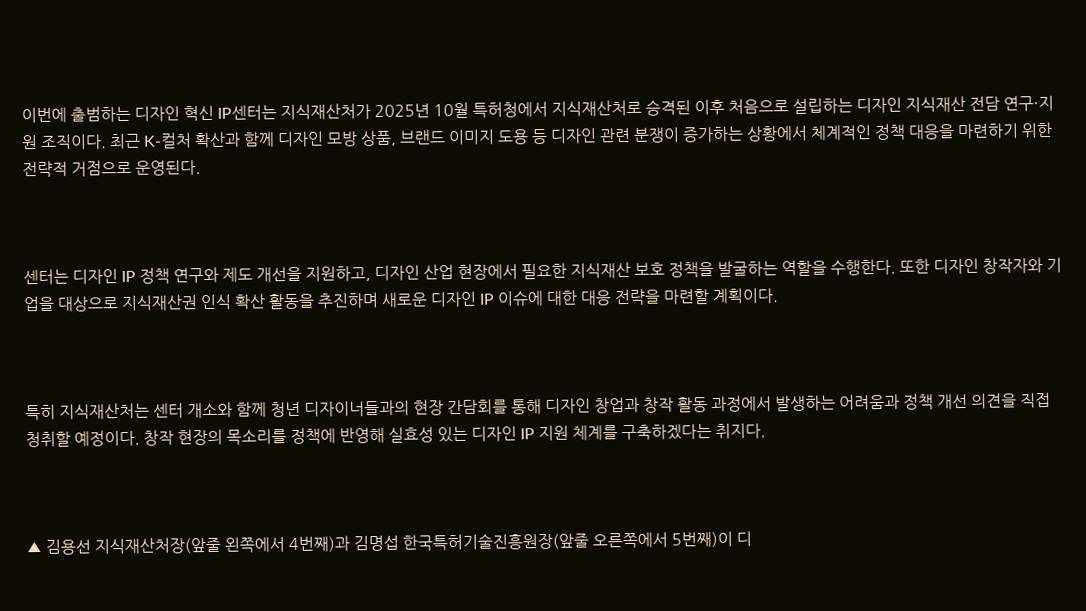이번에 출범하는 디자인 혁신 IP센터는 지식재산처가 2025년 10월 특허청에서 지식재산처로 승격된 이후 처음으로 설립하는 디자인 지식재산 전담 연구·지원 조직이다. 최근 K-컬처 확산과 함께 디자인 모방 상품, 브랜드 이미지 도용 등 디자인 관련 분쟁이 증가하는 상황에서 체계적인 정책 대응을 마련하기 위한 전략적 거점으로 운영된다.



센터는 디자인 IP 정책 연구와 제도 개선을 지원하고, 디자인 산업 현장에서 필요한 지식재산 보호 정책을 발굴하는 역할을 수행한다. 또한 디자인 창작자와 기업을 대상으로 지식재산권 인식 확산 활동을 추진하며 새로운 디자인 IP 이슈에 대한 대응 전략을 마련할 계획이다.



특히 지식재산처는 센터 개소와 함께 청년 디자이너들과의 현장 간담회를 통해 디자인 창업과 창작 활동 과정에서 발생하는 어려움과 정책 개선 의견을 직접 청취할 예정이다. 창작 현장의 목소리를 정책에 반영해 실효성 있는 디자인 IP 지원 체계를 구축하겠다는 취지다.



▲ 김용선 지식재산처장(앞줄 왼쪽에서 4번째)과 김명섭 한국특허기술진흥원장(앞줄 오른쪽에서 5번째)이 디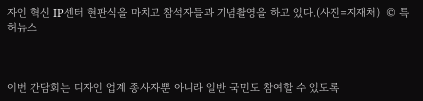자인 혁신 IP센터 현판식을 마치고 참석자들과 기념촬영을 하고 있다.(사진=지재처)  © 특허뉴스



이번 간담회는 디자인 업계 종사자뿐 아니라 일반 국민도 참여할 수 있도록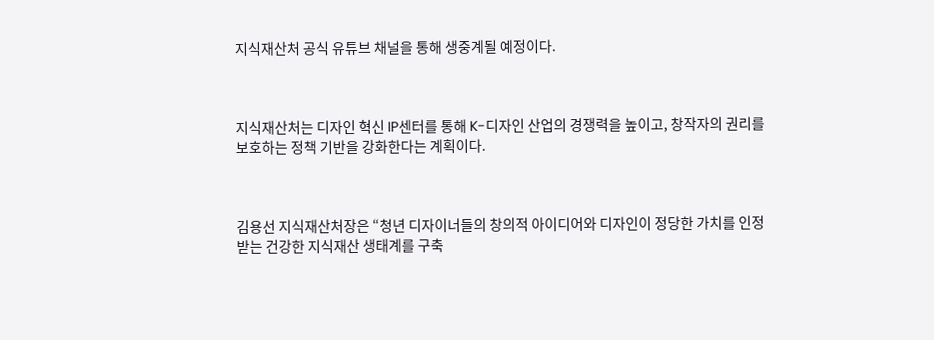지식재산처 공식 유튜브 채널을 통해 생중계될 예정이다.



지식재산처는 디자인 혁신 IP센터를 통해 K-디자인 산업의 경쟁력을 높이고, 창작자의 권리를 보호하는 정책 기반을 강화한다는 계획이다.



김용선 지식재산처장은 “청년 디자이너들의 창의적 아이디어와 디자인이 정당한 가치를 인정받는 건강한 지식재산 생태계를 구축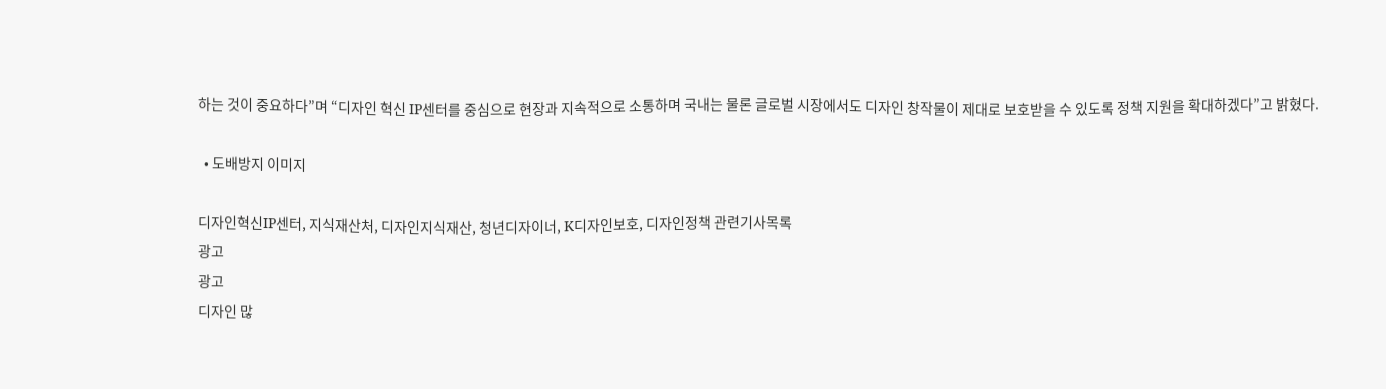하는 것이 중요하다”며 “디자인 혁신 IP센터를 중심으로 현장과 지속적으로 소통하며 국내는 물론 글로벌 시장에서도 디자인 창작물이 제대로 보호받을 수 있도록 정책 지원을 확대하겠다”고 밝혔다.

  • 도배방지 이미지

디자인혁신IP센터, 지식재산처, 디자인지식재산, 청년디자이너, K디자인보호, 디자인정책 관련기사목록
광고
광고
디자인 많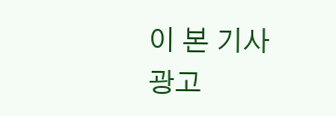이 본 기사
광고